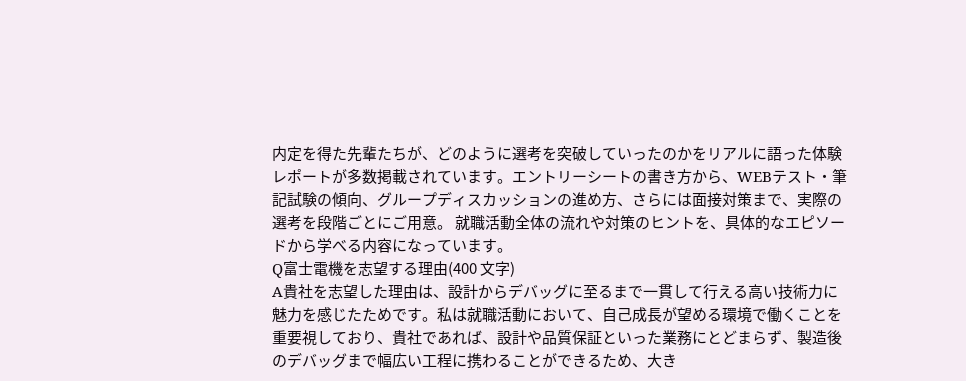内定を得た先輩たちが、どのように選考を突破していったのかをリアルに語った体験レポートが多数掲載されています。エントリーシートの書き方から、WEBテスト・筆記試験の傾向、グループディスカッションの進め方、さらには面接対策まで、実際の選考を段階ごとにご用意。 就職活動全体の流れや対策のヒントを、具体的なエピソードから学べる内容になっています。
Q富士電機を志望する理由(400 文字)
A貴社を志望した理由は、設計からデバッグに至るまで一貫して行える高い技術力に魅力を感じたためです。私は就職活動において、自己成⻑が望める環境で働くことを重要視しており、貴社であれば、設計や品質保証といった業務にとどまらず、製造後のデバッグまで幅広い工程に携わることができるため、大き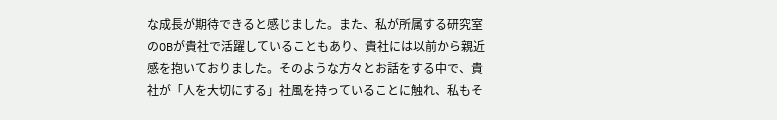な成⻑が期待できると感じました。また、私が所属する研究室のOBが貴社で活躍していることもあり、貴社には以前から親近感を抱いておりました。そのような方々とお話をする中で、貴社が「人を大切にする」社風を持っていることに触れ、私もそ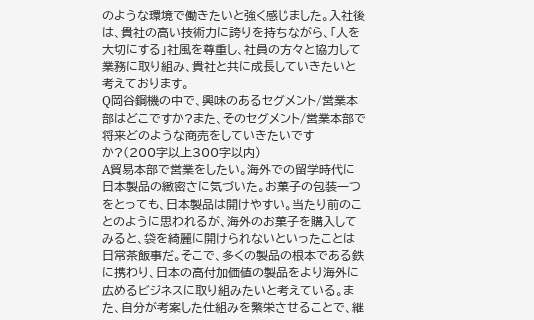のような環境で働きたいと強く感じました。入社後は、貴社の高い技術力に誇りを持ちながら、「人を大切にする」社風を尊重し、社員の方々と協力して業務に取り組み、貴社と共に成⻑していきたいと考えております。
Q岡谷鋼機の中で、興味のあるセグメント/営業本部はどこですか?また、そのセグメント/営業本部で将来どのような商売をしていきたいですか?(200字以上300字以内)
A貿易本部で営業をしたい。海外での留学時代に日本製品の緻密さに気づいた。お菓子の包装一つをとっても、日本製品は開けやすい。当たり前のことのように思われるが、海外のお菓子を購入してみると、袋を綺麗に開けられないといったことは日常茶飯事だ。そこで、多くの製品の根本である鉄に携わり、日本の高付加価値の製品をより海外に広めるビジネスに取り組みたいと考えている。また、自分が考案した仕組みを繁栄させることで、継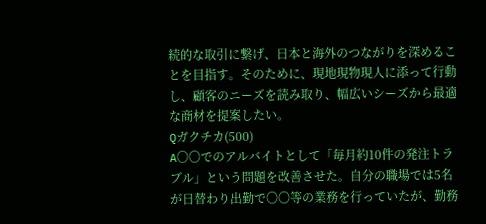続的な取引に繋げ、日本と海外のつながりを深めることを目指す。そのために、現地現物現人に添って行動し、顧客のニーズを読み取り、幅広いシーズから最適な商材を提案したい。
Qガクチカ(500)
A〇〇でのアルバイトとして「毎月約10件の発注トラブル」という問題を改善させた。自分の職場では5名が日替わり出勤で〇〇等の業務を行っていたが、勤務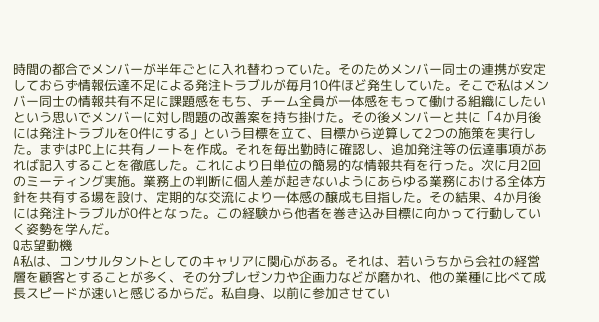時間の都合でメンバーが半年ごとに入れ替わっていた。そのためメンバー同士の連携が安定しておらず情報伝達不足による発注トラブルが毎月10件ほど発生していた。そこで私はメンバー同士の情報共有不足に課題感をもち、チーム全員が一体感をもって働ける組織にしたいという思いでメンバーに対し問題の改善案を持ち掛けた。その後メンバーと共に「4か月後には発注トラブルを0件にする」という目標を立て、目標から逆算して2つの施策を実行した。まずはPC上に共有ノートを作成。それを毎出勤時に確認し、追加発注等の伝達事項があれば記入することを徹底した。これにより日単位の簡易的な情報共有を行った。次に月2回のミーティング実施。業務上の判断に個人差が起きないようにあらゆる業務における全体方針を共有する場を設け、定期的な交流により一体感の醸成も目指した。その結果、4か月後には発注トラブルが0件となった。この経験から他者を巻き込み目標に向かって行動していく姿勢を学んだ。
Q志望動機
A私は、コンサルタントとしてのキャリアに関心がある。それは、若いうちから会社の経営層を顧客とすることが多く、その分プレゼン力や企画力などが磨かれ、他の業種に比べて成長スピードが速いと感じるからだ。私自身、以前に参加させてい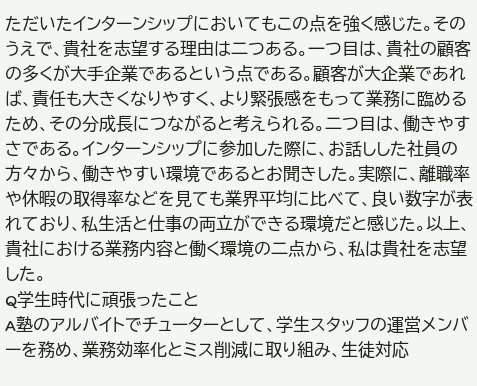ただいたインターンシップにおいてもこの点を強く感じた。そのうえで、貴社を志望する理由は二つある。一つ目は、貴社の顧客の多くが大手企業であるという点である。顧客が大企業であれば、責任も大きくなりやすく、より緊張感をもって業務に臨めるため、その分成長につながると考えられる。二つ目は、働きやすさである。インターンシップに参加した際に、お話しした社員の方々から、働きやすい環境であるとお聞きした。実際に、離職率や休暇の取得率などを見ても業界平均に比べて、良い数字が表れており、私生活と仕事の両立ができる環境だと感じた。以上、貴社における業務内容と働く環境の二点から、私は貴社を志望した。
Q学生時代に頑張ったこと
A塾のアルバイトでチューターとして、学生スタッフの運営メンバーを務め、業務効率化とミス削減に取り組み、生徒対応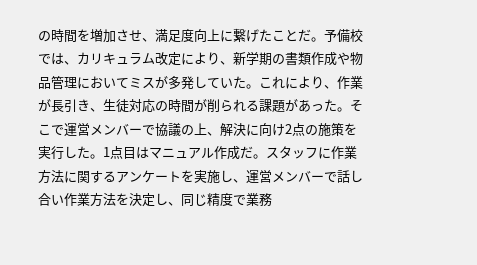の時間を増加させ、満足度向上に繋げたことだ。予備校では、カリキュラム改定により、新学期の書類作成や物品管理においてミスが多発していた。これにより、作業が長引き、生徒対応の時間が削られる課題があった。そこで運営メンバーで協議の上、解決に向け2点の施策を実行した。1点目はマニュアル作成だ。スタッフに作業方法に関するアンケートを実施し、運営メンバーで話し合い作業方法を決定し、同じ精度で業務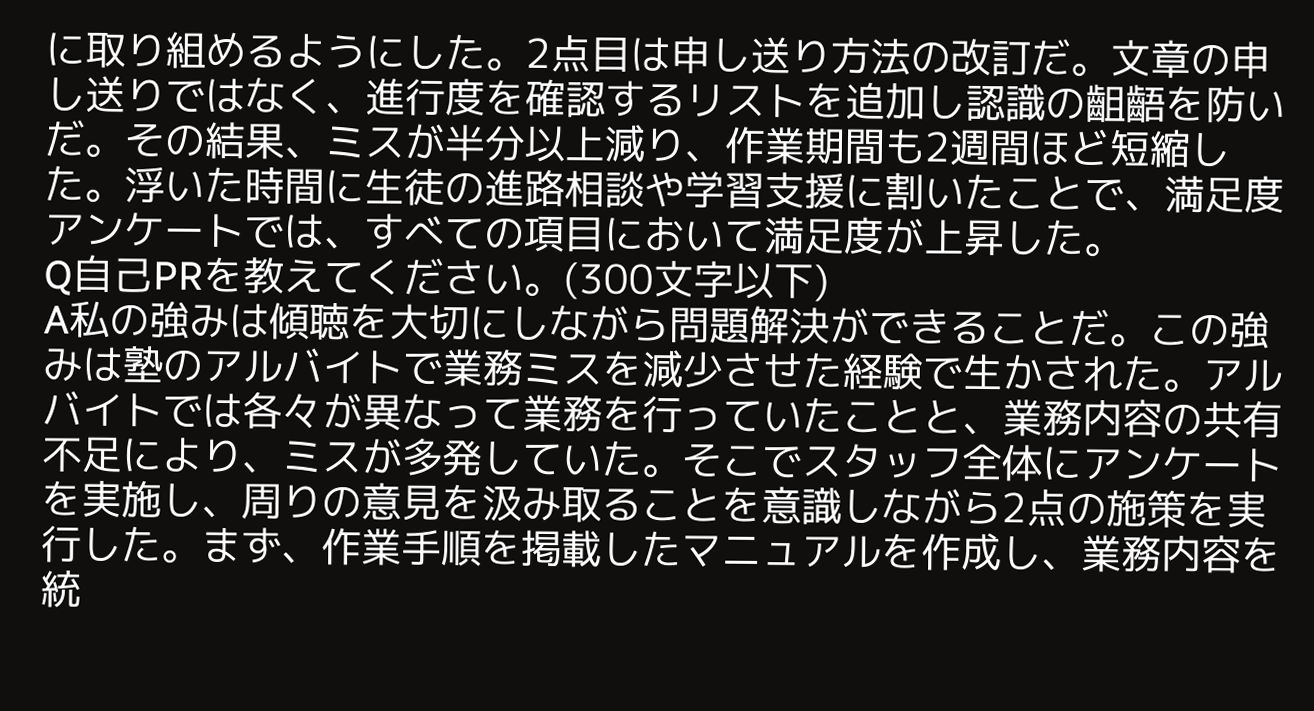に取り組めるようにした。2点目は申し送り方法の改訂だ。文章の申し送りではなく、進行度を確認するリストを追加し認識の齟齬を防いだ。その結果、ミスが半分以上減り、作業期間も2週間ほど短縮した。浮いた時間に生徒の進路相談や学習支援に割いたことで、満足度アンケートでは、すべての項目において満足度が上昇した。
Q自己PRを教えてください。(300文字以下)
A私の強みは傾聴を大切にしながら問題解決ができることだ。この強みは塾のアルバイトで業務ミスを減少させた経験で生かされた。アルバイトでは各々が異なって業務を行っていたことと、業務内容の共有不足により、ミスが多発していた。そこでスタッフ全体にアンケートを実施し、周りの意見を汲み取ることを意識しながら2点の施策を実行した。まず、作業手順を掲載したマニュアルを作成し、業務内容を統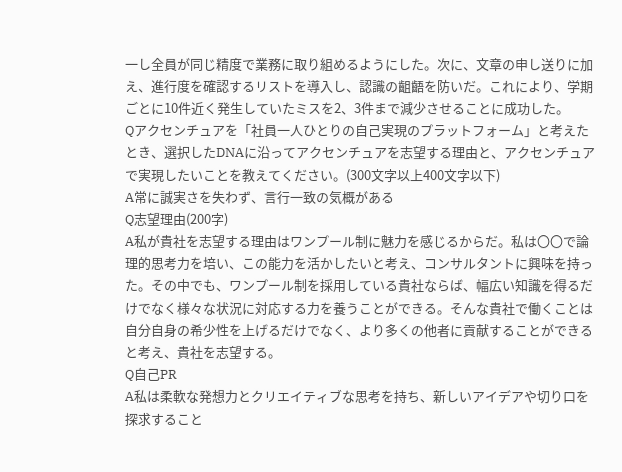一し全員が同じ精度で業務に取り組めるようにした。次に、文章の申し送りに加え、進行度を確認するリストを導入し、認識の齟齬を防いだ。これにより、学期ごとに10件近く発生していたミスを2、3件まで減少させることに成功した。
Qアクセンチュアを「社員一人ひとりの自己実現のプラットフォーム」と考えたとき、選択したDNAに沿ってアクセンチュアを志望する理由と、アクセンチュアで実現したいことを教えてください。(300文字以上400文字以下)
A常に誠実さを失わず、言行一致の気概がある
Q志望理由(200字)
A私が貴社を志望する理由はワンプール制に魅力を感じるからだ。私は〇〇で論理的思考力を培い、この能力を活かしたいと考え、コンサルタントに興味を持った。その中でも、ワンプール制を採用している貴社ならば、幅広い知識を得るだけでなく様々な状況に対応する力を養うことができる。そんな貴社で働くことは自分自身の希少性を上げるだけでなく、より多くの他者に貢献することができると考え、貴社を志望する。
Q自己PR
A私は柔軟な発想力とクリエイティブな思考を持ち、新しいアイデアや切り口を探求すること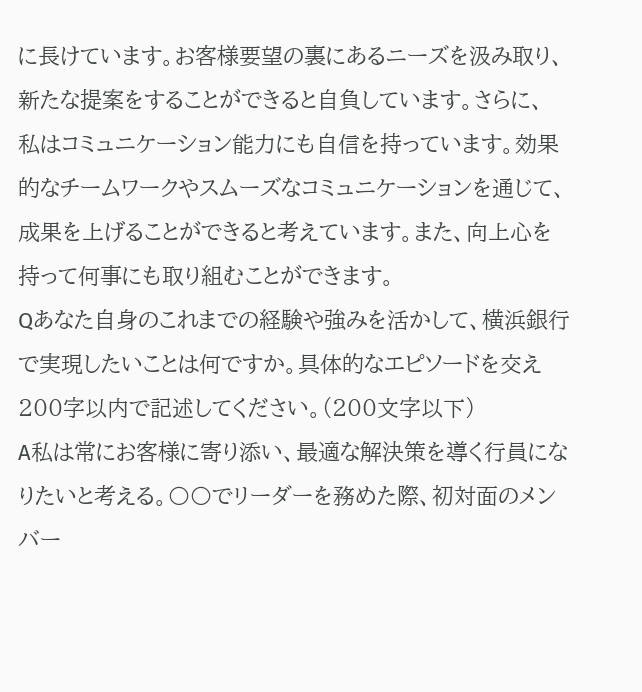に長けています。お客様要望の裏にあるニーズを汲み取り、新たな提案をすることができると自負しています。さらに、 私はコミュニケーション能力にも自信を持っています。効果的なチームワークやスムーズなコミュニケーションを通じて、成果を上げることができると考えています。また、向上心を持って何事にも取り組むことができます。
Qあなた自身のこれまでの経験や強みを活かして、横浜銀行で実現したいことは何ですか。具体的なエピソードを交え200字以内で記述してください。(200文字以下)
A私は常にお客様に寄り添い、最適な解決策を導く行員になりたいと考える。〇〇でリーダーを務めた際、初対面のメンバー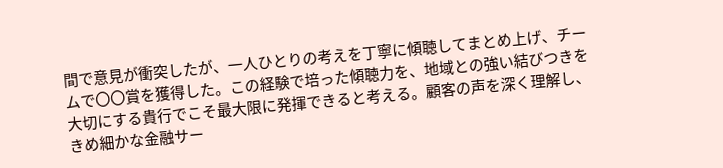間で意見が衝突したが、一人ひとりの考えを丁寧に傾聴してまとめ上げ、チームで〇〇賞を獲得した。この経験で培った傾聴力を、地域との強い結びつきを大切にする貴行でこそ最大限に発揮できると考える。顧客の声を深く理解し、きめ細かな金融サー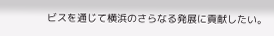ビスを通じて横浜のさらなる発展に貢献したい。